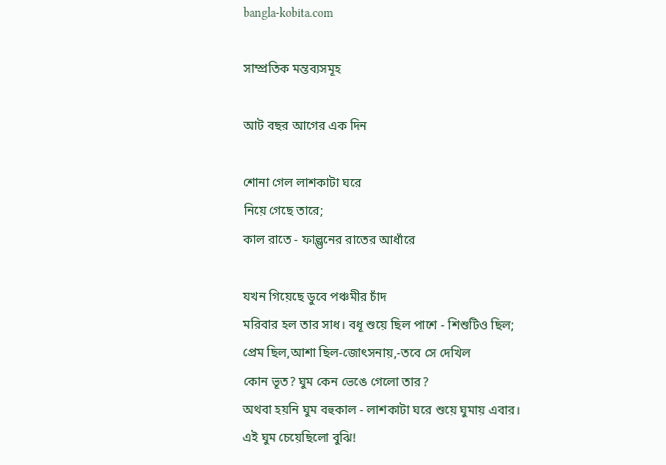bangla-kobita.com

সাম্প্রতিক মন্তব্যসমূহ

আট বছর আগের এক দিন

শোনা গেল লাশকাটা ঘরে
নিয়ে গেছে তারে;
কাল রাতে - ফাল্গুনের রাতের আধাঁরে

যখন গিয়েছে ডুবে পঞ্চমীর চাঁদ
মরিবার হল তার সাধ। বধূ শুয়ে ছিল পাশে - শিশুটিও ছিল;
প্রেম ছিল,আশা ছিল-জোৎসনায়,-তবে সে দেখিল
কোন ভূত? ঘুম কেন ভেঙে গেলো তার?
অথবা হয়নি ঘুম বহুকাল - লাশকাটা ঘরে শুয়ে ঘুমায় এবার।
এই ঘুম চেয়েছিলো বুঝি!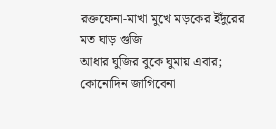রক্তফেনা-মাখা মুখে মড়কের ইদুঁরের মত ঘাড় গুজি
আধার ঘুজির বুকে ঘুমায় এবার;
কোনোদিন জাগিবেনা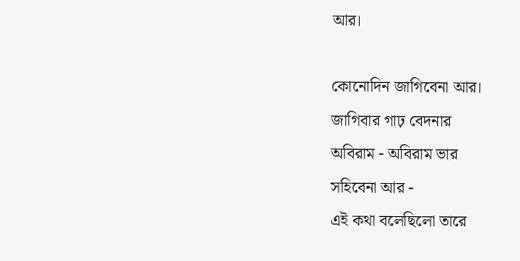আর।

কোনোদিন জাগিবেনা আর।
জাগিবার গাঢ় বেদনার
অবিরাম - অবিরাম ভার
সহিবেনা আর -
এই কথা বলেছিলো তারে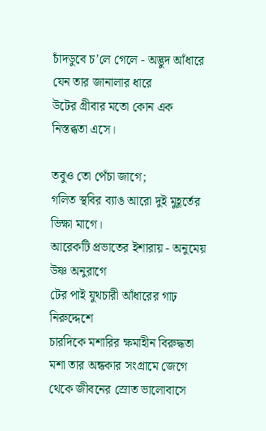চাঁদডুবে চ’লে গেলে - অদ্ভুদ আঁধারে
যেন তার জানালার ধারে
উটের গ্রীবার মতো কোন এক নিস্তব্ধতা এসে।

তবুও তো পেঁচা জাগে;
গলিত স্থবির ব্যাঙ আরো দুই মুহূর্তের ভিক্ষা মাগে।
আরেকটি প্রভাতের ইশারায় - অনুমেয় উষ্ণ অনুরাগে
টের পাই যুথচারী আঁধারের গাঢ় নিরুদ্দেশে
চারদিকে মশারির ক্ষমাহীন বিরুদ্ধতা
মশা তার অন্ধকার সংগ্রামে জেগে থেকে জীবনের স্রোত ভালোবাসে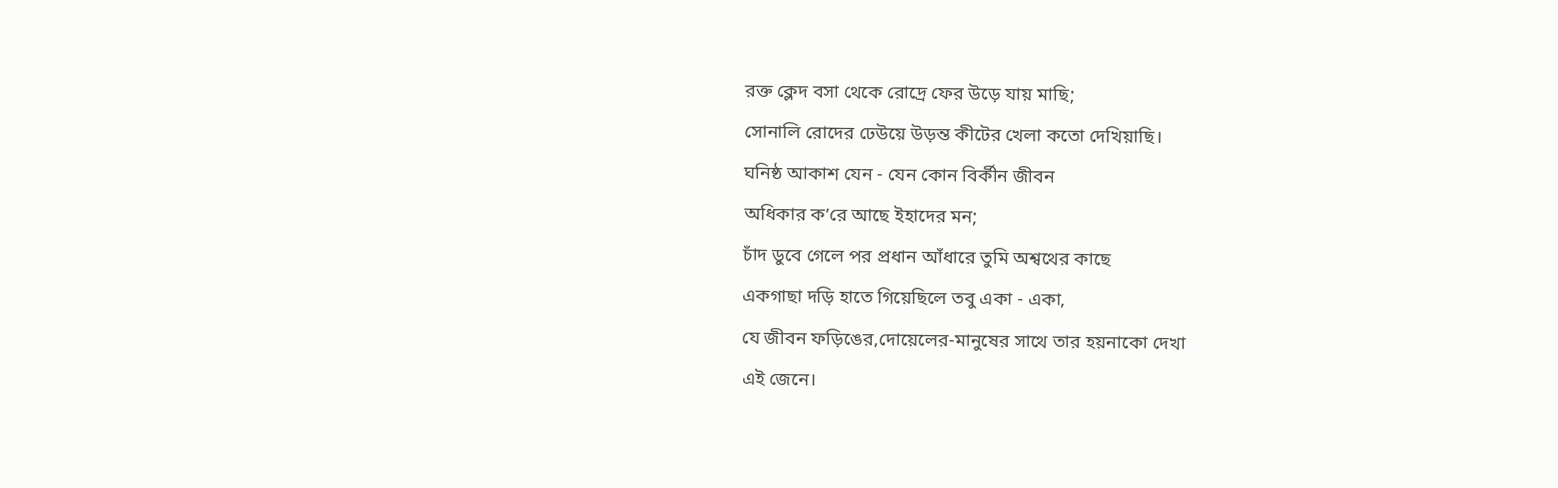রক্ত ক্লেদ বসা থেকে রোদ্রে ফের উড়ে যায় মাছি;
সোনালি রোদের ঢেউয়ে উড়ন্ত কীটের খেলা কতো দেখিয়াছি।
ঘনিষ্ঠ আকাশ যেন - যেন কোন বির্কীন জীবন
অধিকার ক’রে আছে ইহাদের মন;
চাঁদ ডুবে গেলে পর প্রধান আঁধারে তুমি অশ্বথের কাছে
একগাছা দড়ি হাতে গিয়েছিলে তবু একা - একা,
যে জীবন ফড়িঙের,দোয়েলের-মানুষের সাথে তার হয়নাকো দেখা
এই জেনে।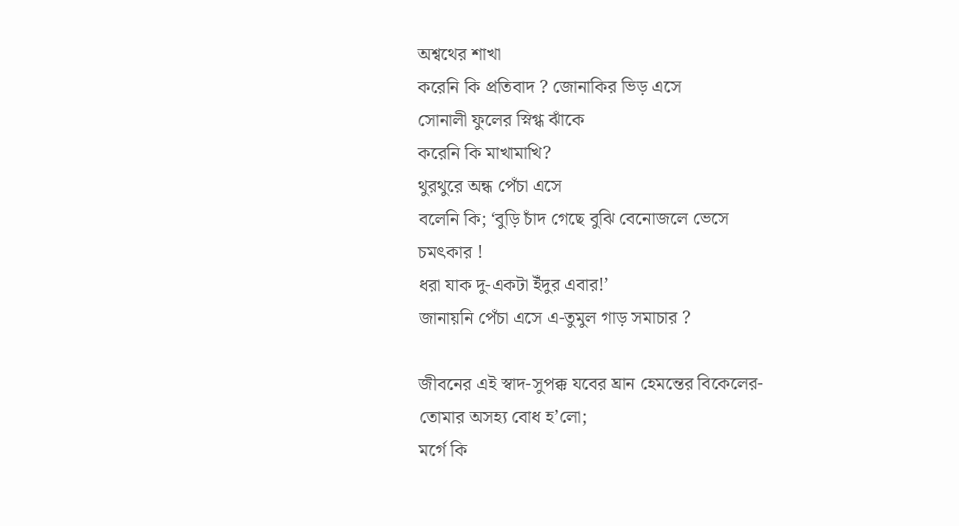অশ্বথের শাখা
করেনি কি প্রতিবাদ ? জোনাকির ভিড় এসে
সোনালী ফুলের স্নিগ্ধ ঝাঁকে
করেনি কি মাখামাখি?
থুরথুরে অন্ধ পেঁচা এসে
বলেনি কি; ‘বুড়ি চাঁদ গেছে বুঝি বেনোজলে ভেসে
চমৎকার !
ধরা যাক দু-একটা ইঁদুর এবার!’
জানায়নি পেঁচা এসে এ-তুমুল গাড় সমাচার ?

জীবনের এই স্বাদ-সুপক্ক যবের ঘ্রান হেমন্তের বিকেলের-
তোমার অসহ্য বোধ হ’লো;
মর্গে কি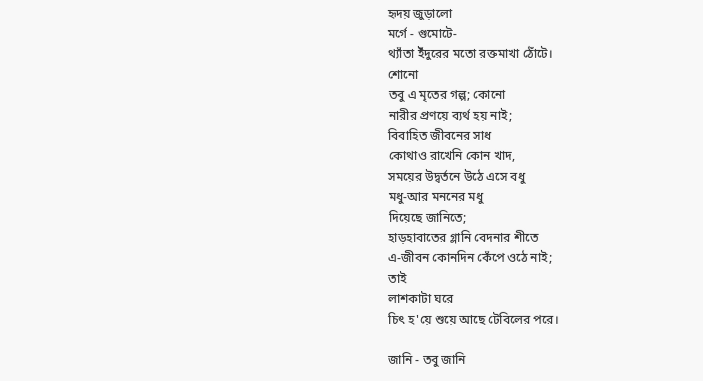হৃদয় জুড়ালো
মর্গে - গুমোটে-
থ্যাঁতা ইঁদুরের মতো রক্তমাখা ঠোঁটে।
শোনো
তবু এ মৃতের গল্প; কোনো
নারীর প্রণয়ে ব্যর্থ হয় নাই;
বিবাহিত জীবনের সাধ
কোথাও রাখেনি কোন খাদ,
সময়ের উদ্বর্তনে উঠে এসে বধু
মধু-আর মননের মধু
দিয়েছে জানিতে;
হাড়হাবাতের গ্লানি বেদনার শীতে
এ-জীবন কোনদিন কেঁপে ওঠে নাই;
তাই
লাশকাটা ঘরে
চিৎ হ'য়ে শুয়ে আছে টেবিলের পরে।

জানি - তবু জানি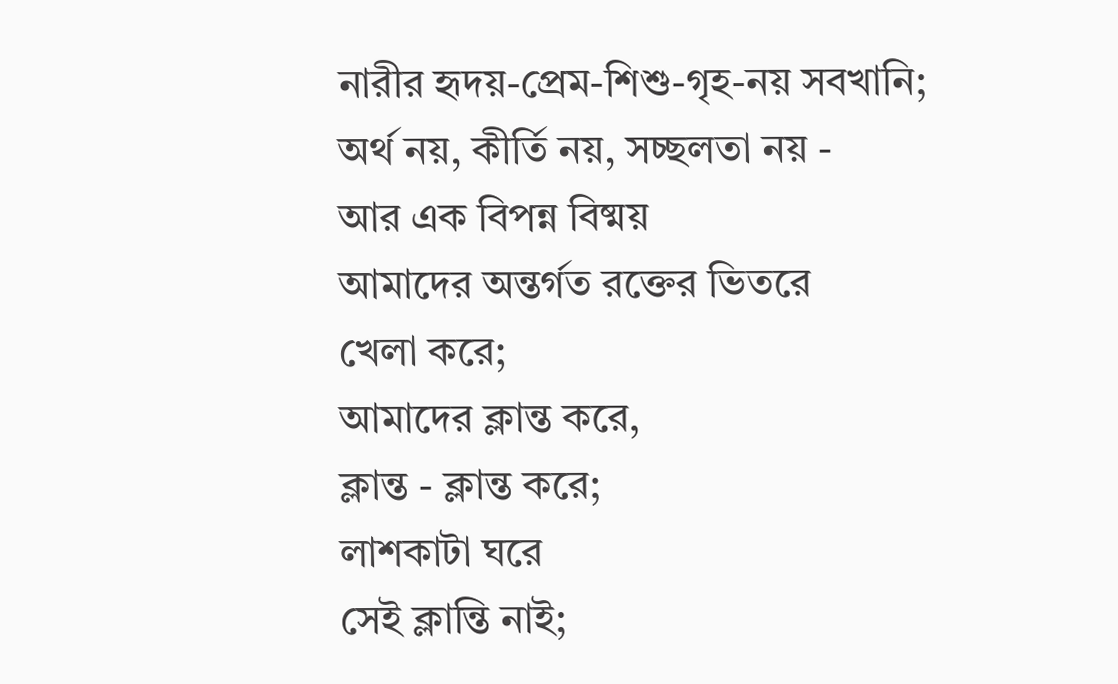নারীর হৃদয়-প্রেম-শিশু-গৃহ-নয় সবখানি;
অর্থ নয়, কীর্তি নয়, সচ্ছলতা নয় -
আর এক বিপন্ন বিষ্ময়
আমাদের অন্তর্গত রক্তের ভিতরে
খেলা করে;
আমাদের ক্লান্ত করে,
ক্লান্ত - ক্লান্ত করে;
লাশকাটা ঘরে
সেই ক্লান্তি নাই;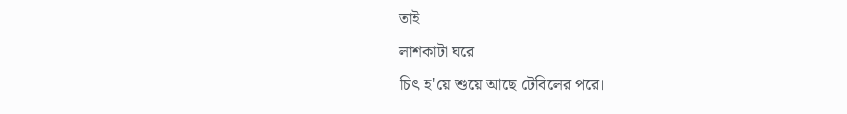তাই
লাশকাটা ঘরে
চিৎ হ'য়ে শুয়ে আছে টেবিলের পরে।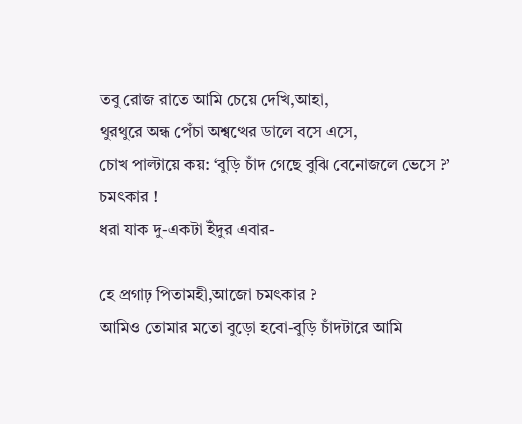তবু রোজ রাতে আমি চেয়ে দেখি,আহা,
থুরথুরে অন্ধ পেঁচা অশ্বত্থের ডালে বসে এসে,
চোখ পাল্টায়ে কয়: ‘বুড়ি চাঁদ গেছে বুঝি বেনোজলে ভেসে ?’
চমৎকার !
ধরা যাক দু-একটা ইঁদুর এবার-

হে প্রগাঢ় পিতামহী,আজো চমৎকার ?
আমিও তোমার মতো বুড়ো হবো-বুড়ি চাঁদটারে আমি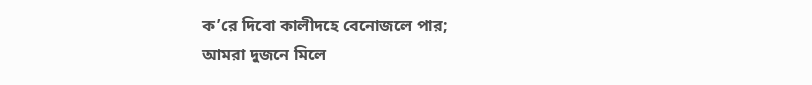ক’রে দিবো কালীদহে বেনোজলে পার;
আমরা দুজনে মিলে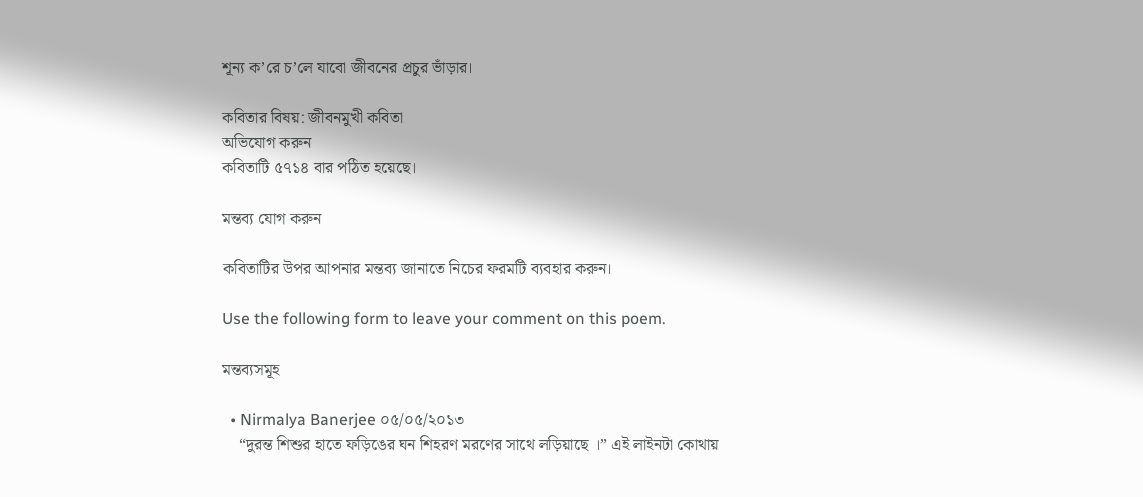শূন্য ক’রে চ’লে যাবো জীবনের প্রচুর ভাঁড়ার।

কবিতার বিষয়: জীবনমুখী কবিতা
অভিযোগ করুন
কবিতাটি ৫৭১৪ বার পঠিত হয়েছে।

মন্তব্য যোগ করুন

কবিতাটির উপর আপনার মন্তব্য জানাতে নিচের ফরমটি ব্যবহার করুন।

Use the following form to leave your comment on this poem.

মন্তব্যসমূহ

  • Nirmalya Banerjee ০৫/০৫/২০১৩
    “দুরন্ত শিশুর হাতে ফড়িঙের ঘন শিহরণ মরণের সাথে লড়িয়াছে ।” এই লাইনটা কোথায়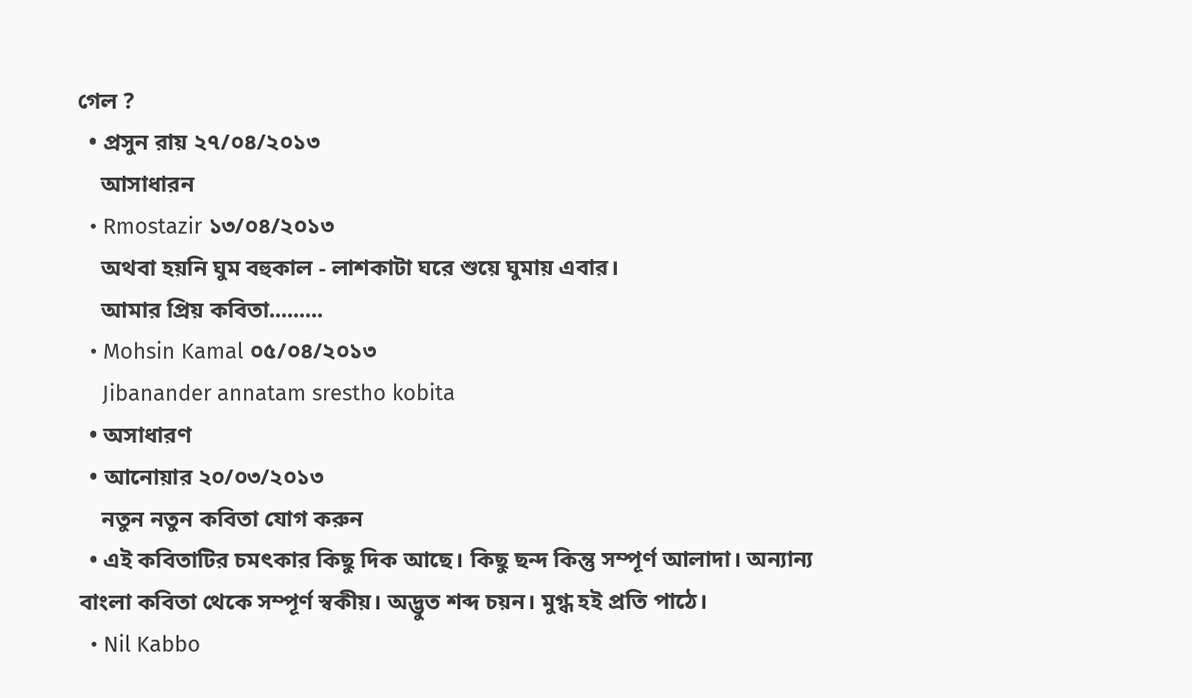গেল ?
  • প্রসুন রায় ২৭/০৪/২০১৩
    আসাধারন
  • Rmostazir ১৩/০৪/২০১৩
    অথবা হয়নি ঘুম বহুকাল - লাশকাটা ঘরে শুয়ে ঘুমায় এবার।
    আমার প্রিয় কবিতা.........
  • Mohsin Kamal ০৫/০৪/২০১৩
    Jibanander annatam srestho kobita
  • অসাধারণ
  • আনোয়ার ২০/০৩/২০১৩
    নতুন নতুন কবিতা যোগ করুন
  • এই কবিতাটির চমৎকার কিছু দিক আছে। কিছু ছন্দ কিন্তু সম্পূর্ণ আলাদা। অন্যান্য বাংলা কবিতা থেকে সম্পূর্ণ স্বকীয়। অদ্ভুত শব্দ চয়ন। মুগ্ধ হই প্রতি পাঠে।
  • Nil Kabbo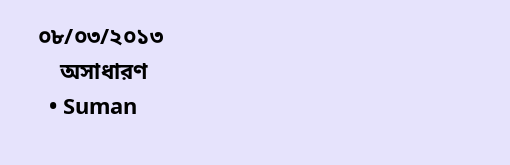০৮/০৩/২০১৩
    অসাধারণ
  • Suman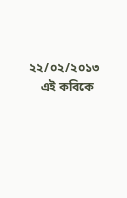২২/০২/২০১৩
    এই কবিকে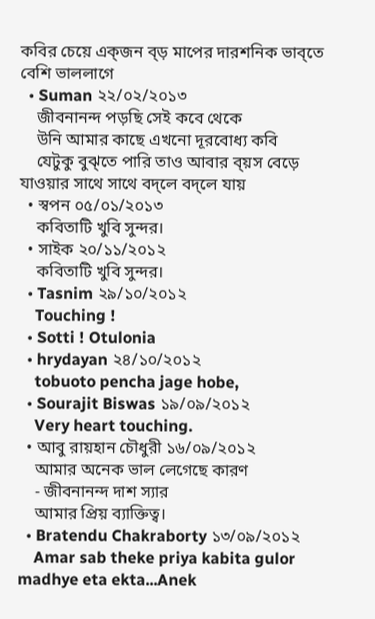কবির চেয়ে এক্জন ব্ড় মাপের দারশনিক ভাব্তে বেশি ভাললাগে
  • Suman ২২/০২/২০১৩
    জীবনানন্দ পড়ছি সেই কবে থেকে
    উনি আমার কাছে এখনো দূরবোধ্য কবি
    যেটুকু বুঝ্তে পারি তাও আবার ব্য়স বেড়ে যাওয়ার সাথে সাথে বদ্লে বদ্লে যায়
  • স্বপন ০৫/০১/২০১৩
    কবিতাটি খুবি সুন্দর।
  • সাইক ২০/১১/২০১২
    কবিতাটি খুবি সুন্দর।
  • Tasnim ২৯/১০/২০১২
    Touching !
  • Sotti ! Otulonia
  • hrydayan ২৪/১০/২০১২
    tobuoto pencha jage hobe,
  • Sourajit Biswas ১৯/০৯/২০১২
    Very heart touching.
  • আবু রায়হান চৌধুরী ১৬/০৯/২০১২
    আমার অনেক ভাল লেগেছে কারণ
    - জীবনানন্দ দাশ স্যার
    আমার প্রিয় ব্যাক্তিত্ব।
  • Bratendu Chakraborty ১৩/০৯/২০১২
    Amar sab theke priya kabita gulor madhye eta ekta...Anek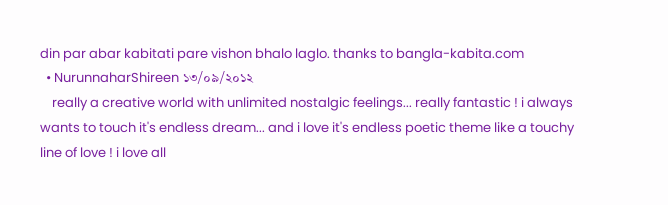din par abar kabitati pare vishon bhalo laglo. thanks to bangla-kabita.com
  • NurunnaharShireen ১৩/০৯/২০১২
    really a creative world with unlimited nostalgic feelings... really fantastic ! i always wants to touch it's endless dream... and i love it's endless poetic theme like a touchy line of love ! i love all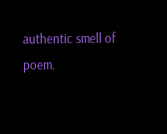authentic smell of poem.